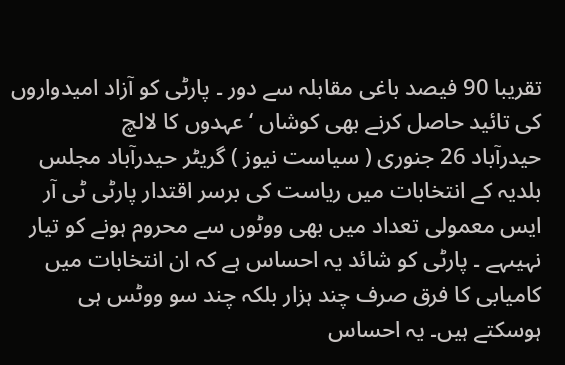تقریبا 90 فیصد باغی مقابلہ سے دور ۔ پارٹی کو آزاد امیدواروں کی تائید حاصل کرنے بھی کوشاں ‘ عہدوں کا لالچ
حیدرآباد 26 جنوری ( سیاست نیوز ) گریٹر حیدرآباد مجلس بلدیہ کے انتخابات میں ریاست کی برسر اقتدار پارٹی ٹی آر ایس معمولی تعداد میں بھی ووٹوں سے محروم ہونے کو تیار نہیںہے ۔ پارٹی کو شائد یہ احساس ہے کہ ان انتخابات میں کامیابی کا فرق صرف چند ہزار بلکہ چند سو ووٹس ہی ہوسکتے ہیں۔ یہ احساس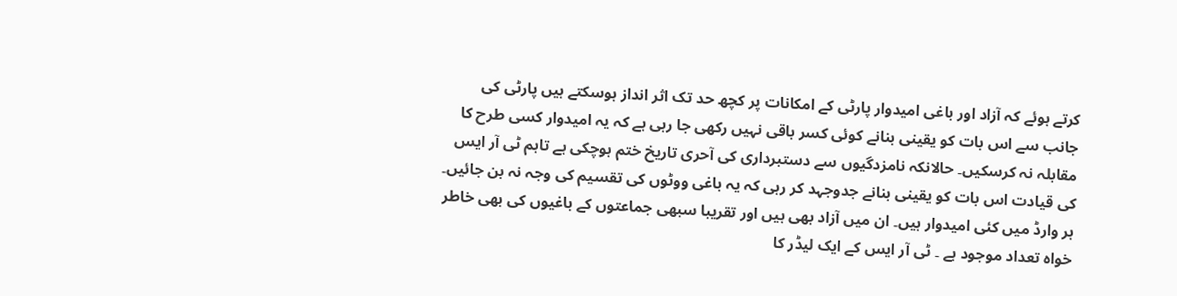کرتے ہوئے کہ آزاد اور باغی امیدوار پارٹی کے امکانات پر کچھ حد تک اثر انداز ہوسکتے ہیں پارٹی کی جانب سے اس بات کو یقینی بنانے کوئی کسر باقی نہیں رکھی جا رہی ہے کہ یہ امیدوار کسی طرح کا مقابلہ نہ کرسکیں۔ حالانکہ نامزدگیوں سے دستبرداری کی آحری تاریخ ختم ہوچکی ہے تاہم ٹی آر ایس کی قیادت اس بات کو یقینی بنانے جدوجہد کر رہی کہ یہ باغی ووٹوں کی تقسیم کی وجہ نہ بن جائیں۔ ہر وارڈ میں کئی امیدوار ہیں۔ ان میں آزاد بھی ہیں اور تقریبا سبھی جماعتوں کے باغیوں کی بھی خاطر خواہ تعداد موجود ہے ۔ ٹی آر ایس کے ایک لیڈر کا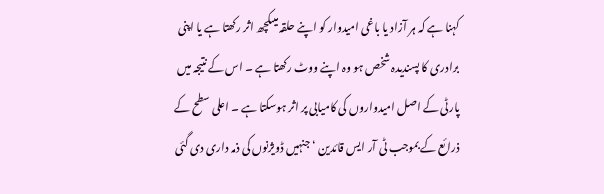کہنا ہے کہ ہر آزاد یا باغی امیدوار کو اپنے حلقہ میںکچھ اثر رکھتا ہے یا اپنی برادری کا پسندیدہ شخص ہو وہ اپنے ووٹ رکھتا ہے ۔ اس کے نتیجہ میں پارٹی کے اصل امیدواروں کی کامیابی پر اثر ہوسکتا ہے ۔ اعلی سطح کے ذرائع کے بموجب ٹی آر ایس قائدین ‘ جنہیں ڈویژنوں کی ذمہ داری دی گئی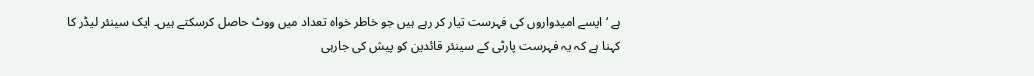ہے ‘ ایسے امیدواروں کی فہرست تیار کر رہے ہیں جو خاطر خواہ تعداد میں ووٹ حاصل کرسکتے ہیں۔ ایک سینئر لیڈر کا کہنا ہے کہ یہ فہرست پارٹی کے سینئر قائدین کو پیش کی جارہی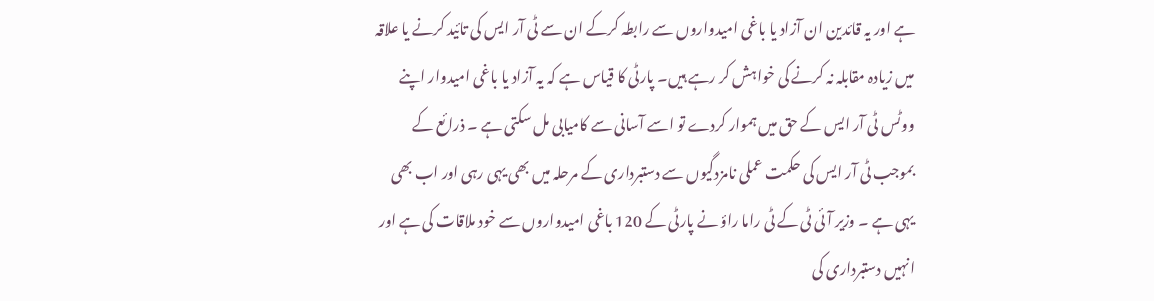ہے اور یہ قائدین ان آزاد یا باغی امیدواروں سے رابطہ کرکے ان سے ٹی آر ایس کی تائید کرنے یا علاقہ میں زیادہ مقابلہ نہ کرنے کی خواہش کر رہے ہیں۔ پارٹی کا قیاس ہے کہ یہ آزاد یا باغی امیدوار اپنے ووٹس ٹی آر ایس کے حق میں ہموار کردے تو اسے آسانی سے کامیابی مل سکتی ہے ۔ ذرائع کے بموجب ٹی آر ایس کی حکمت عملی نامزدگیوں سے دستبرداری کے مرحلہ میں بھی یہی رہی اور اب بھی یہی ہے ۔ وزیر آئی ٹی کے ٹی راما راؤ نے پارٹی کے 120 باغی امیدواروں سے خود ملاقات کی ہے اور انہیں دستبرداری کی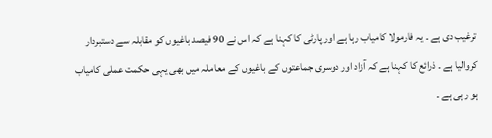ترغیب دی ہے ۔ یہ فارمولا کامیاب رہا ہے اور پارٹی کا کہنا ہے کہ اس نے 90 فیصد باغیوں کو مقابلہ سے دستبردار کروالیا ہے ۔ ذرائع کا کہنا ہے کہ آزاد اور دوسری جماعتوں کے باغیوں کے معاملہ میں بھی یہی حکمت عملی کامیاب ہو رہی ہے ۔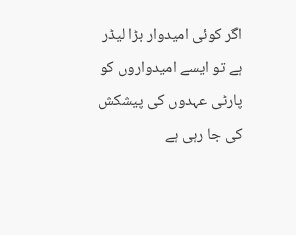اگر کوئی امیدوار بڑا لیڈر ہے تو ایسے امیدواروں کو پارٹی عہدوں کی پیشکش کی جا رہی ہے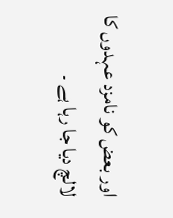اور بعض کو نامزد عہدوں کا لالچ دیا جا رہا ہے ۔